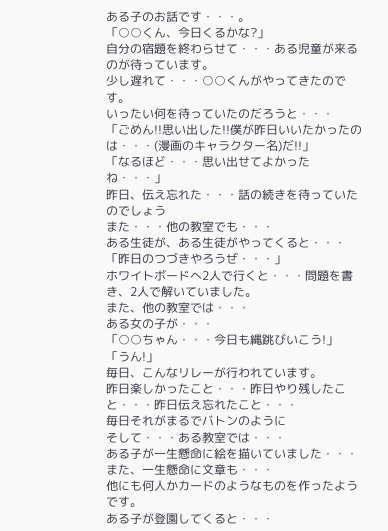ある子のお話です・・・。
「○○くん、今日くるかな?」
自分の宿題を終わらせて・・・ある児童が来るのが待っています。
少し遅れて・・・○○くんがやってきたのです。
いったい何を待っていたのだろうと・・・
「ごめん!!思い出した!!僕が昨日いいたかったのは・・・(漫画のキャラクター名)だ!!」
「なるほど・・・思い出せてよかったね・・・」
昨日、伝え忘れた・・・話の続きを待っていたのでしょう
また・・・他の教室でも・・・
ある生徒が、ある生徒がやってくると・・・
「昨日のつづきやろうぜ・・・」
ホワイトボードへ2人で行くと・・・問題を書き、2人で解いていました。
また、他の教室では・・・
ある女の子が・・・
「○○ちゃん・・・今日も縄跳びいこう!」
「うん!」
毎日、こんなリレーが行われています。
昨日楽しかったこと・・・昨日やり残したこと・・・昨日伝え忘れたこと・・・
毎日それがまるでバトンのように
そして・・・ある教室では・・・
ある子が一生懸命に絵を描いていました・・・
また、一生懸命に文章も・・・
他にも何人かカードのようなものを作ったようです。
ある子が登園してくると・・・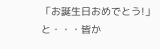「お誕生日おめでとう!」
と・・・皆か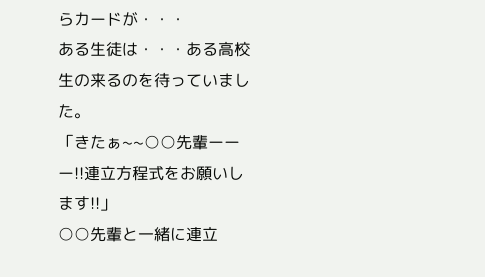らカードが・・・
ある生徒は・・・ある高校生の来るのを待っていました。
「きたぁ~~○○先輩ーーー!!連立方程式をお願いします!!」
○○先輩と一緒に連立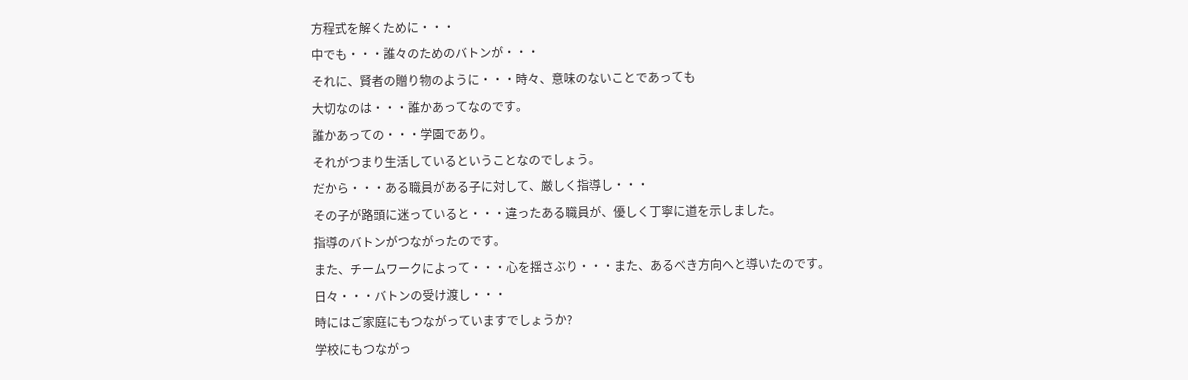方程式を解くために・・・
中でも・・・誰々のためのバトンが・・・
それに、賢者の贈り物のように・・・時々、意味のないことであっても
大切なのは・・・誰かあってなのです。
誰かあっての・・・学園であり。
それがつまり生活しているということなのでしょう。
だから・・・ある職員がある子に対して、厳しく指導し・・・
その子が路頭に迷っていると・・・違ったある職員が、優しく丁寧に道を示しました。
指導のバトンがつながったのです。
また、チームワークによって・・・心を揺さぶり・・・また、あるべき方向へと導いたのです。
日々・・・バトンの受け渡し・・・
時にはご家庭にもつながっていますでしょうか?
学校にもつながっ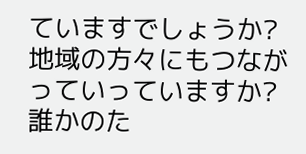ていますでしょうか?
地域の方々にもつながっていっていますか?
誰かのた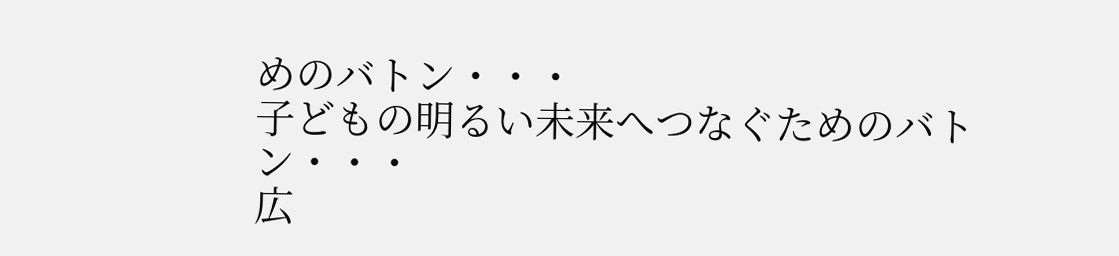めのバトン・・・
子どもの明るい未来へつなぐためのバトン・・・
広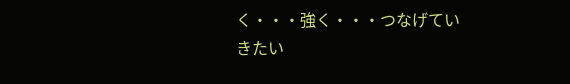く・・・強く・・・つなげていきたい